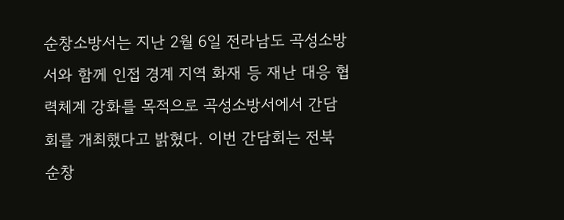순창소방서는 지난 2월 6일 전라남도 곡성소방서와 함께 인접 경계 지역 화재 등 재난 대응 협력체계 강화를 목적으로 곡성소방서에서 간담회를 개최했다고 밝혔다. 이번 간담회는 전북 순창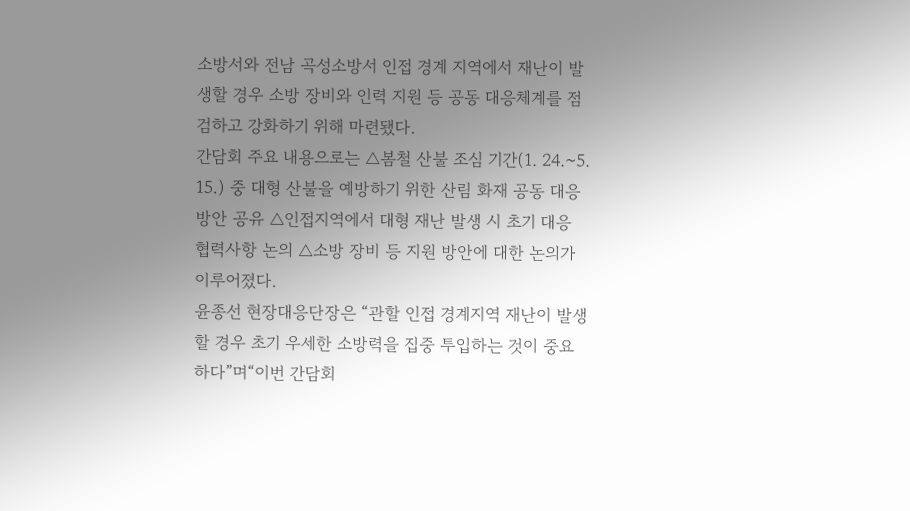소방서와 전남 곡성소방서 인접 경계 지역에서 재난이 발생할 경우 소방 장비와 인력 지원 등 공동 대응체계를 점검하고 강화하기 위해 마련됐다.
간담회 주요 내용으로는 △봄철 산불 조심 기간(1. 24.~5. 15.) 중 대형 산불을 예방하기 위한 산림 화재 공동 대응 방안 공유 △인접지역에서 대형 재난 발생 시 초기 대응 협력사항 논의 △소방 장비 등 지원 방안에 대한 논의가 이루어졌다.
윤종선 현장대응단장은 “관할 인접 경계지역 재난이 발생할 경우 초기 우세한 소방력을 집중 투입하는 것이 중요하다”며“이번 간담회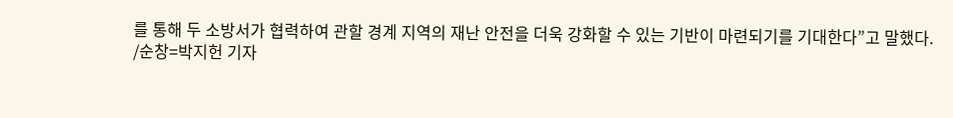를 통해 두 소방서가 협력하여 관할 경계 지역의 재난 안전을 더욱 강화할 수 있는 기반이 마련되기를 기대한다”고 말했다.
/순창=박지헌 기자